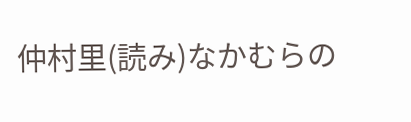仲村里(読み)なかむらの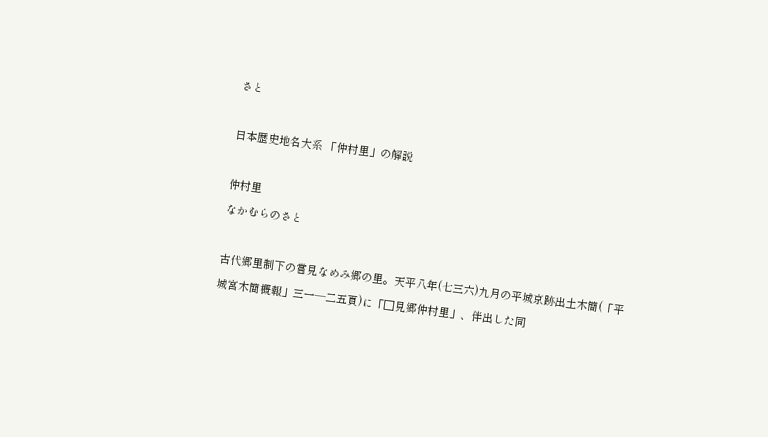さと

日本歴史地名大系 「仲村里」の解説

仲村里
なかむらのさと

古代郷里制下の嘗見なめみ郷の里。天平八年(七三六)九月の平城京跡出土木簡(「平城宮木簡概報」三一―二五頁)に「□見郷仲村里」、伴出した同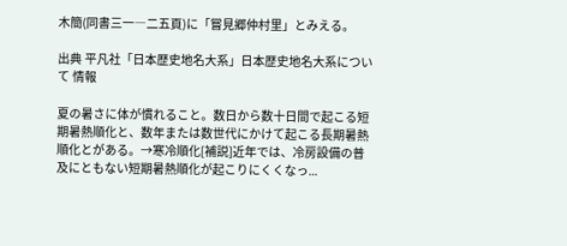木簡(同書三一―二五頁)に「嘗見郷仲村里」とみえる。

出典 平凡社「日本歴史地名大系」日本歴史地名大系について 情報

夏の暑さに体が慣れること。数日から数十日間で起こる短期暑熱順化と、数年または数世代にかけて起こる長期暑熱順化とがある。→寒冷順化[補説]近年では、冷房設備の普及にともない短期暑熱順化が起こりにくくなっ...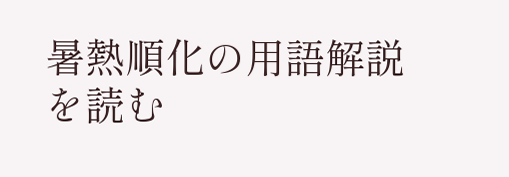暑熱順化の用語解説を読む